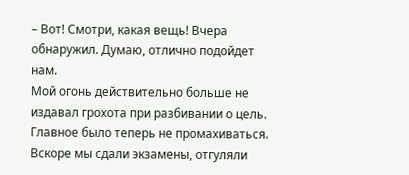– Вот! Смотри, какая вещь! Вчера обнаружил. Думаю, отлично подойдет нам.
Мой огонь действительно больше не издавал грохота при разбивании о цель. Главное было теперь не промахиваться.
Вскоре мы сдали экзамены, отгуляли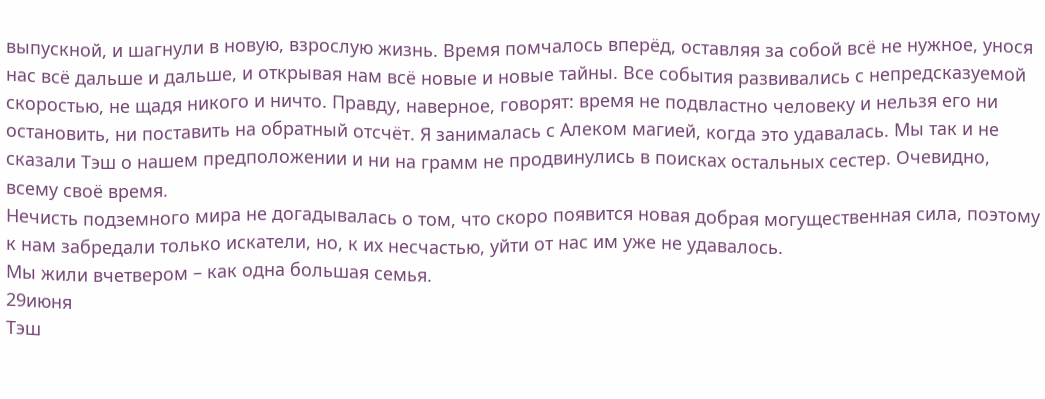выпускной, и шагнули в новую, взрослую жизнь. Время помчалось вперёд, оставляя за собой всё не нужное, унося нас всё дальше и дальше, и открывая нам всё новые и новые тайны. Все события развивались с непредсказуемой скоростью, не щадя никого и ничто. Правду, наверное, говорят: время не подвластно человеку и нельзя его ни остановить, ни поставить на обратный отсчёт. Я занималась с Алеком магией, когда это удавалась. Мы так и не сказали Тэш о нашем предположении и ни на грамм не продвинулись в поисках остальных сестер. Очевидно, всему своё время.
Нечисть подземного мира не догадывалась о том, что скоро появится новая добрая могущественная сила, поэтому к нам забредали только искатели, но, к их несчастью, уйти от нас им уже не удавалось.
Мы жили вчетвером – как одна большая семья.
29июня
Тэш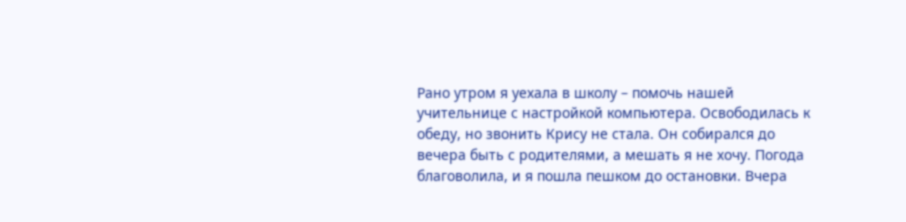Рано утром я уехала в школу – помочь нашей учительнице с настройкой компьютера. Освободилась к обеду, но звонить Крису не стала. Он собирался до вечера быть с родителями, а мешать я не хочу. Погода благоволила, и я пошла пешком до остановки. Вчера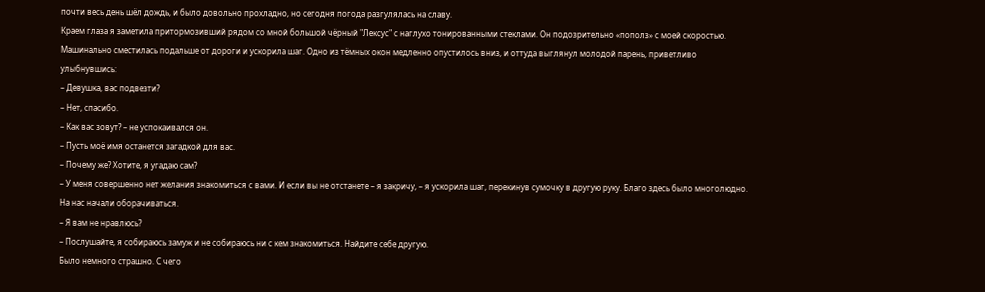почти весь день шёл дождь, и было довольно прохладно, но сегодня погода разгулялась на славу.
Краем глаза я заметила притормозивший рядом со мной большой чёрный "Лексус" с наглухо тонированными стеклами. Он подозрительно «пополз» с моей скоростью. Машинально сместилась подальше от дороги и ускорила шаг. Одно из тёмных окон медленно опустилось вниз, и оттуда выглянул молодой парень, приветливо улыбнувшись:
– Девушка, вас подвезти?
– Нет, спасибо.
– Как вас зовут? – не успокаивался он.
– Пусть моё имя останется загадкой для вас.
– Почему же? Хотите, я угадаю сам?
– У меня совершенно нет желания знакомиться с вами. И если вы не отстанете – я закричу, – я ускорила шаг, перекинув сумочку в другую руку. Благо здесь было многолюдно. На нас начали оборачиваться.
– Я вам не нравлюсь?
– Послушайте, я собираюсь замуж и не собираюсь ни с кем знакомиться. Найдите себе другую.
Было немного страшно. С чего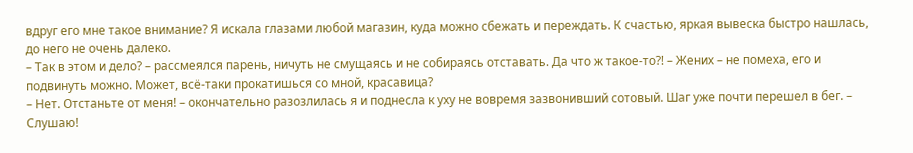вдруг его мне такое внимание? Я искала глазами любой магазин, куда можно сбежать и переждать. К счастью, яркая вывеска быстро нашлась, до него не очень далеко.
– Так в этом и дело? – рассмеялся парень, ничуть не смущаясь и не собираясь отставать. Да что ж такое‑то?! – Жених – не помеха, его и подвинуть можно. Может, всё‑таки прокатишься со мной, красавица?
– Нет. Отстаньте от меня! – окончательно разозлилась я и поднесла к уху не вовремя зазвонивший сотовый. Шаг уже почти перешел в бег. – Слушаю!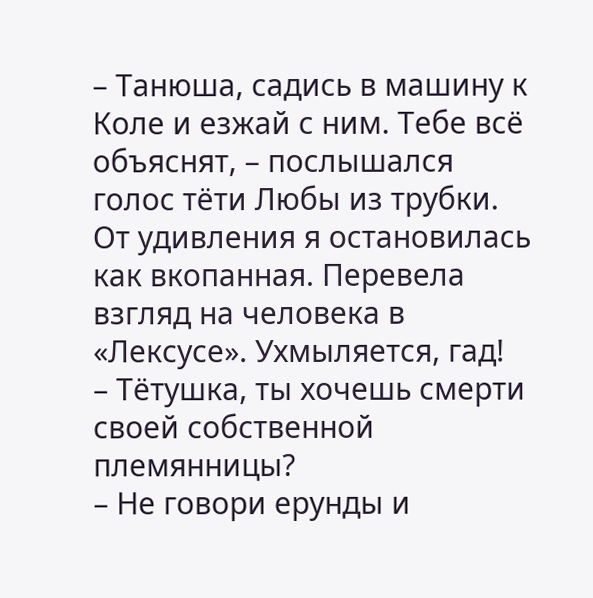– Танюша, садись в машину к Коле и езжай с ним. Тебе всё объяснят, – послышался голос тёти Любы из трубки. От удивления я остановилась как вкопанная. Перевела взгляд на человека в «Лексусе». Ухмыляется, гад!
– Тётушка, ты хочешь смерти своей собственной племянницы?
– Не говори ерунды и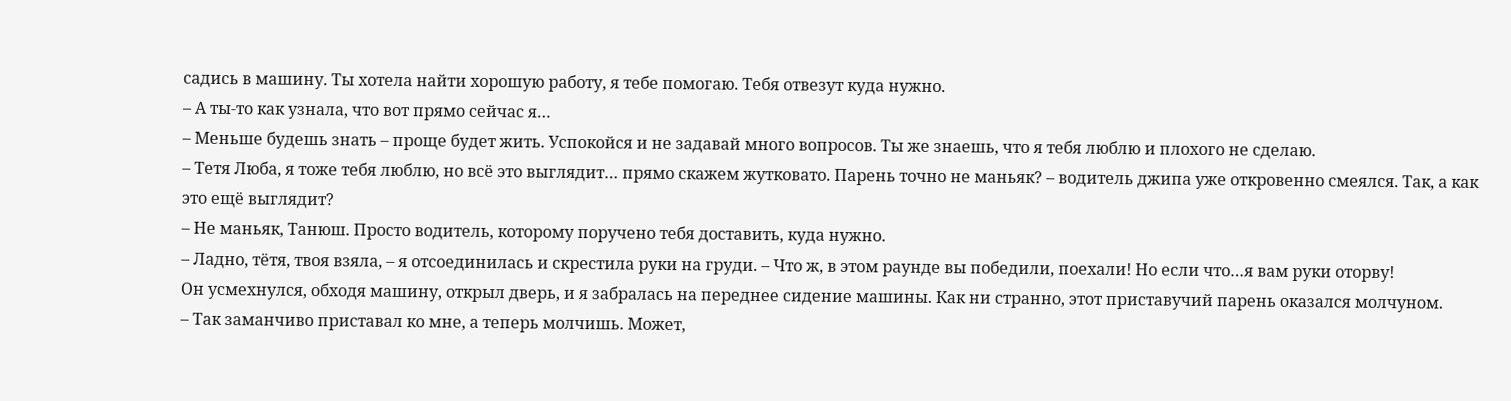садись в машину. Ты хотела найти хорошую работу, я тебе помогаю. Тебя отвезут куда нужно.
– А ты‑то как узнала, что вот прямо сейчас я…
– Меньше будешь знать – проще будет жить. Успокойся и не задавай много вопросов. Ты же знаешь, что я тебя люблю и плохого не сделаю.
– Тетя Люба, я тоже тебя люблю, но всё это выглядит… прямо скажем жутковато. Парень точно не маньяк? – водитель джипа уже откровенно смеялся. Так, а как это ещё выглядит?
– Не маньяк, Танюш. Просто водитель, которому поручено тебя доставить, куда нужно.
– Ладно, тётя, твоя взяла, – я отсоединилась и скрестила руки на груди. – Что ж, в этом раунде вы победили, поехали! Но если что…я вам руки оторву!
Он усмехнулся, обходя машину, открыл дверь, и я забралась на переднее сидение машины. Как ни странно, этот приставучий парень оказался молчуном.
– Так заманчиво приставал ко мне, а теперь молчишь. Может,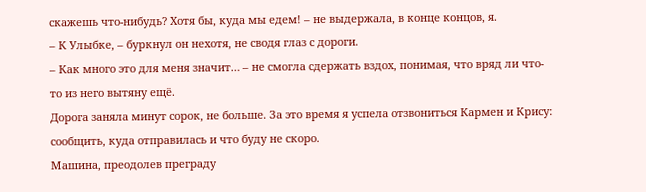скажешь что‑нибудь? Хотя бы, куда мы едем! – не выдержала, в конце концов, я.
– К Улыбке, – буркнул он нехотя, не сводя глаз с дороги.
– Как много это для меня значит… – не смогла сдержать вздох, понимая, что вряд ли что-то из него вытяну ещё.
Дорога заняла минут сорок, не больше. За это время я успела отзвониться Кармен и Крису: сообщить, куда отправилась и что буду не скоро.
Машина, преодолев преграду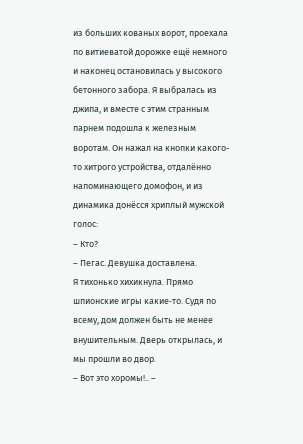из больших кованых ворот, проехала по витиеватой дорожке ещё немного и наконец остановилась у высокого бетонного забора. Я выбралась из джипа, и вместе с этим странным парнем подошла к железным воротам. Он нажал на кнопки какого-то хитрого устройства, отдалённо напоминающего домофон, и из динамика донёсся хриплый мужской голос:
– Кто?
– Пегас. Девушка доставлена.
Я тихонько хихикнула. Прямо шпионские игры какие‑то. Судя по всему, дом должен быть не менее внушительным. Дверь открылась, и мы прошли во двор.
– Вот это хоромы!.. –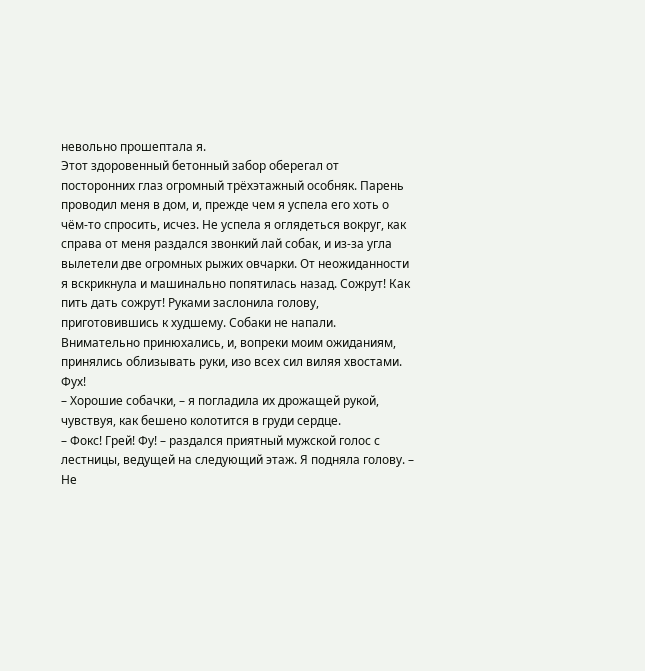невольно прошептала я.
Этот здоровенный бетонный забор оберегал от посторонних глаз огромный трёхэтажный особняк. Парень проводил меня в дом, и, прежде чем я успела его хоть о чём‑то спросить, исчез. Не успела я оглядеться вокруг, как справа от меня раздался звонкий лай собак, и из‑за угла вылетели две огромных рыжих овчарки. От неожиданности я вскрикнула и машинально попятилась назад. Сожрут! Как пить дать сожрут! Руками заслонила голову, приготовившись к худшему. Собаки не напали. Внимательно принюхались, и, вопреки моим ожиданиям, принялись облизывать руки, изо всех сил виляя хвостами. Фух!
– Хорошие собачки, – я погладила их дрожащей рукой, чувствуя, как бешено колотится в груди сердце.
– Фокс! Грей! Фу! – раздался приятный мужской голос с лестницы, ведущей на следующий этаж. Я подняла голову. – Не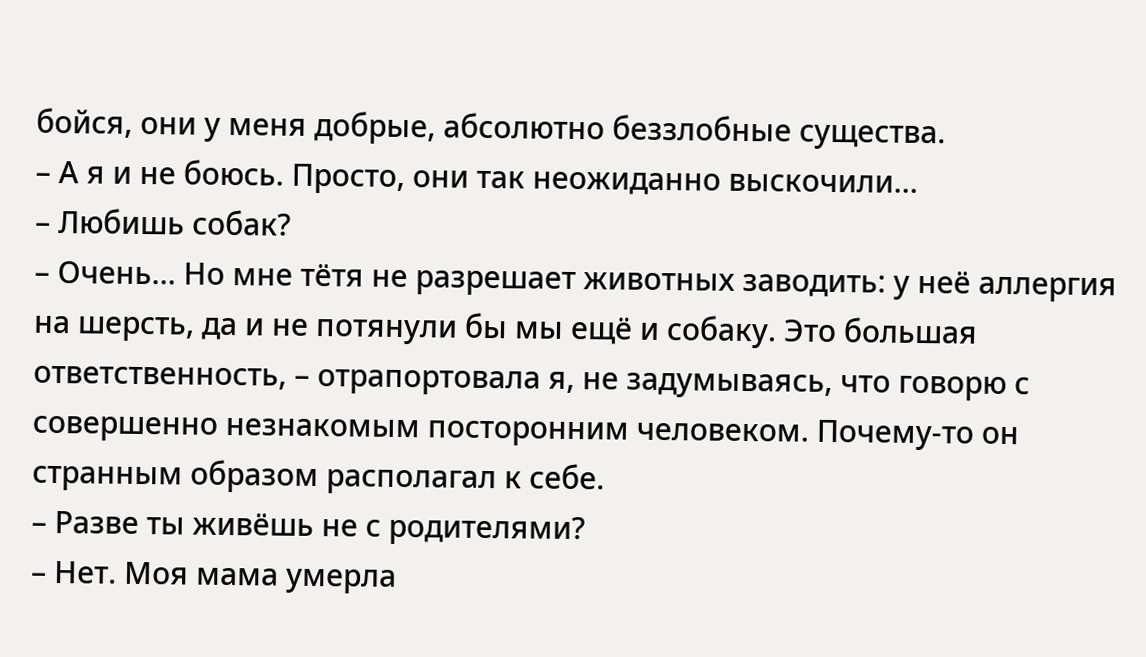бойся, они у меня добрые, абсолютно беззлобные существа.
– А я и не боюсь. Просто, они так неожиданно выскочили…
– Любишь собак?
– Очень… Но мне тётя не разрешает животных заводить: у неё аллергия на шерсть, да и не потянули бы мы ещё и собаку. Это большая ответственность, – отрапортовала я, не задумываясь, что говорю с совершенно незнакомым посторонним человеком. Почему‑то он странным образом располагал к себе.
– Разве ты живёшь не с родителями?
– Нет. Моя мама умерла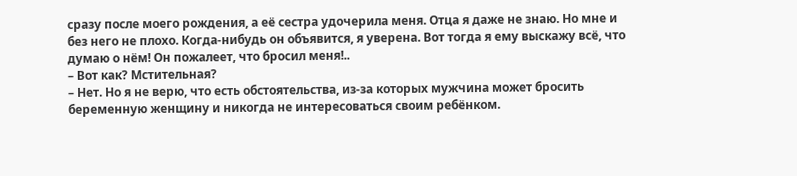сразу после моего рождения, а её сестра удочерила меня. Отца я даже не знаю. Но мне и без него не плохо. Когда‑нибудь он объявится, я уверена. Вот тогда я ему выскажу всё, что думаю о нём! Он пожалеет, что бросил меня!..
– Вот как? Мстительная?
– Нет. Но я не верю, что есть обстоятельства, из-за которых мужчина может бросить беременную женщину и никогда не интересоваться своим ребёнком.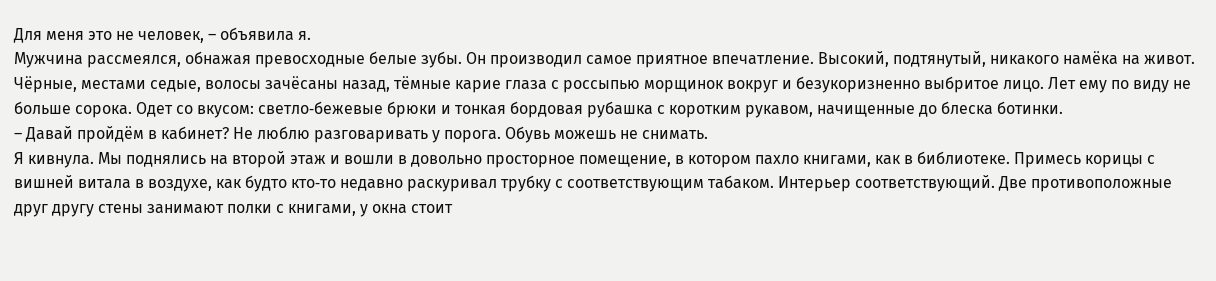Для меня это не человек, – объявила я.
Мужчина рассмеялся, обнажая превосходные белые зубы. Он производил самое приятное впечатление. Высокий, подтянутый, никакого намёка на живот. Чёрные, местами седые, волосы зачёсаны назад, тёмные карие глаза с россыпью морщинок вокруг и безукоризненно выбритое лицо. Лет ему по виду не больше сорока. Одет со вкусом: светло‑бежевые брюки и тонкая бордовая рубашка с коротким рукавом, начищенные до блеска ботинки.
– Давай пройдём в кабинет? Не люблю разговаривать у порога. Обувь можешь не снимать.
Я кивнула. Мы поднялись на второй этаж и вошли в довольно просторное помещение, в котором пахло книгами, как в библиотеке. Примесь корицы с вишней витала в воздухе, как будто кто‑то недавно раскуривал трубку с соответствующим табаком. Интерьер соответствующий. Две противоположные друг другу стены занимают полки с книгами, у окна стоит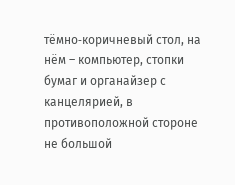тёмно‑коричневый стол, на нём – компьютер, стопки бумаг и органайзер с канцелярией, в противоположной стороне не большой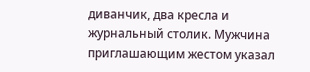диванчик, два кресла и журнальный столик. Мужчина приглашающим жестом указал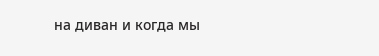на диван и когда мы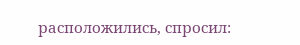расположились, спросил: